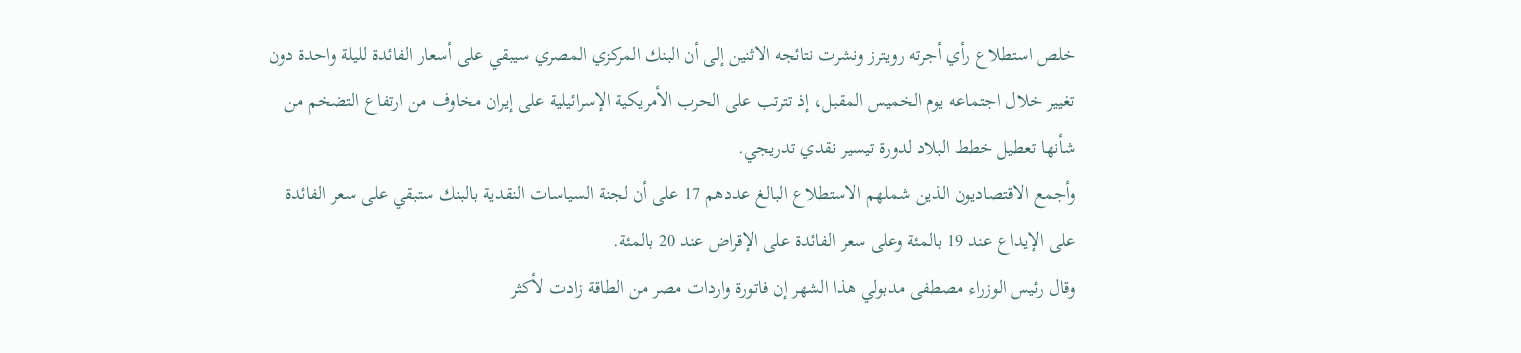خلص استطلاع رأي أجرته رويترز ونشرت نتائجه الاثنين إلى أن البنك المركزي المصري سيبقي على أسعار الفائدة لليلة واحدة دون تغيير خلال اجتماعه يوم الخميس المقبل، إذ تترتب على الحرب الأمريكية الإسرائيلية على إيران مخاوف من ارتفاع التضخم من شأنها تعطيل خطط البلاد لدورة تيسير نقدي تدريجي.
وأجمع الاقتصاديون الذين شملهم الاستطلاع البالغ عددهم 17 على أن لجنة السياسات النقدية بالبنك ستبقي على سعر الفائدة على الإيداع عند 19 بالمئة وعلى سعر الفائدة على الإقراض عند 20 بالمئة.
وقال رئيس الوزراء مصطفى مدبولي هذا الشهر إن فاتورة واردات مصر من الطاقة زادت لأكثر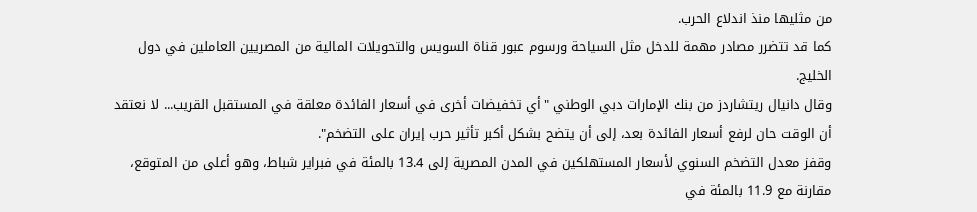من مثليها منذ اندلاع الحرب.
كما قد تتضرر مصادر مهمة للدخل مثل السياحة ورسوم عبور قناة السويس والتحويلات المالية من المصريين العاملين في دول الخليج.
وقال دانيال ريتشاردز من بنك الإمارات دبي الوطني "أي تخفيضات أخرى في أسعار الفائدة معلقة في المستقبل القريب... لا نعتقد أن الوقت حان لرفع أسعار الفائدة بعد، إلى أن يتضح بشكل أكبر تأثير حرب إيران على التضخم".
وقفز معدل التضخم السنوي لأسعار المستهلكين في المدن المصرية إلى 13.4 بالمئة في فبراير شباط، وهو أعلى من المتوقع، مقارنة مع 11.9 بالمئة في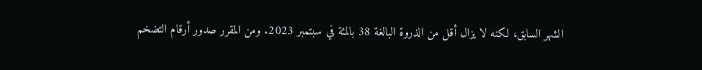الشهر السابق، لكنه لا يزال أقل من الذروة البالغة 38 بالمئة في سبتمبر 2023. ومن المقرر صدور أرقام التضخم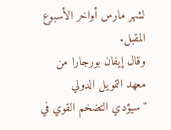لشهر مارس أواخر الأسبوع المقبل.
وقال إيفان بورجارا من معهد التمويل الدولي "سيؤدي التضخم القوي في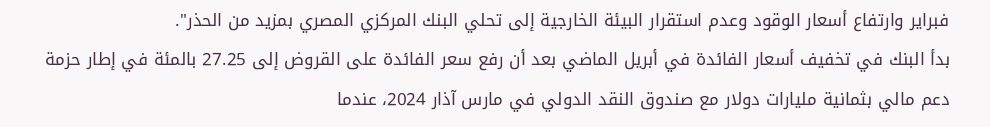فبراير وارتفاع أسعار الوقود وعدم استقرار البيئة الخارجية إلى تحلي البنك المركزي المصري بمزيد من الحذر".
بدأ البنك في تخفيف أسعار الفائدة في أبريل الماضي بعد أن رفع سعر الفائدة على القروض إلى 27.25 بالمئة في إطار حزمة دعم مالي بثمانية مليارات دولار مع صندوق النقد الدولي في مارس آذار 2024، عندما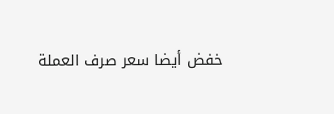خفض أيضا سعر صرف العملة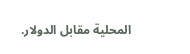المحلية مقابل الدولار.